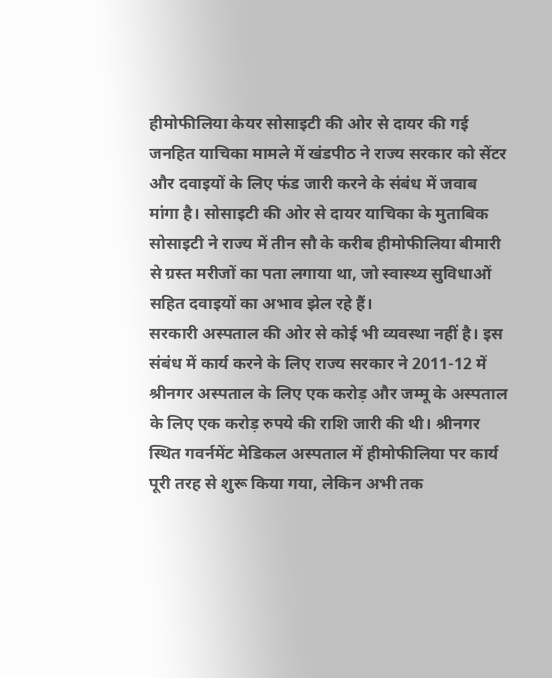हीमोफीलिया केयर सोसाइटी की ओर से दायर की गई जनहित याचिका मामले में खंडपीठ ने राज्य सरकार को सेंटर और दवाइयों के लिए फंड जारी करने के संबंध में जवाब मांगा है। सोसाइटी की ओर से दायर याचिका के मुताबिक सोसाइटी ने राज्य में तीन सौ के करीब हीमोफीलिया बीमारी से ग्रस्त मरीजों का पता लगाया था, जो स्वास्थ्य सुविधाओं सहित दवाइयों का अभाव झेल रहे हैं।
सरकारी अस्पताल की ओर से कोई भी व्यवस्था नहीं है। इस संबंध में कार्य करने के लिए राज्य सरकार ने 2011-12 में श्रीनगर अस्पताल के लिए एक करोड़ और जम्मू के अस्पताल के लिए एक करोड़ रुपये की राशि जारी की थी। श्रीनगर स्थित गवर्नमेंट मेडिकल अस्पताल में हीमोफीलिया पर कार्य पूरी तरह से शुरू किया गया, लेकिन अभी तक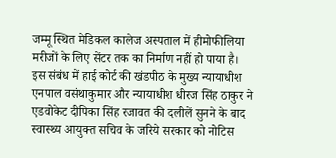जम्मू स्थित मेडिकल कालेज अस्पताल में हीमोफीलिया मरीजों के लिए सेंटर तक का निर्माण नहीं हो पाया है।
इस संबंध में हाई कोर्ट की खंडपीठ के मुख्य न्यायाधीश एनपाल वसंथाकुमार और न्यायाधीश धीरज सिंह ठाकुर ने एडवोकेट दीपिका सिंह रजावत की दलीलें सुनने के बाद स्वास्थ्य आयुक्त सचिव के जरिये सरकार को नोटिस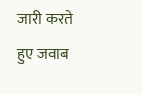जारी करते हुए जवाब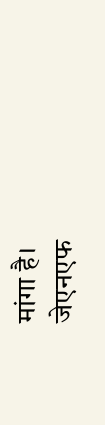मांगा है।
जेएनएफ